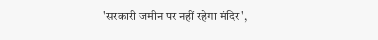'सरकारी जमीन पर नहीं रहेगा मंदिर',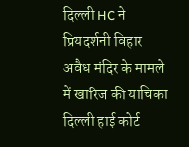दिल्ली HC ने प्रियदर्शनी विहार अवैध मंदिर के मामले में खारिज की याचिका
दिल्ली हाई कोर्ट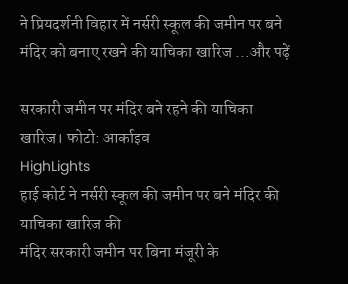ने प्रियदर्शनी विहार में नर्सरी स्कूल की जमीन पर बने मंदिर को बनाए रखने की याचिका खारिज ...और पढ़ें

सरकारी जमीन पर मंदिर बने रहने की याचिका खारिज। फोटो: आर्काइव
HighLights
हाई कोर्ट ने नर्सरी स्कूल की जमीन पर बने मंदिर की याचिका खारिज की
मंदिर सरकारी जमीन पर बिना मंजूरी के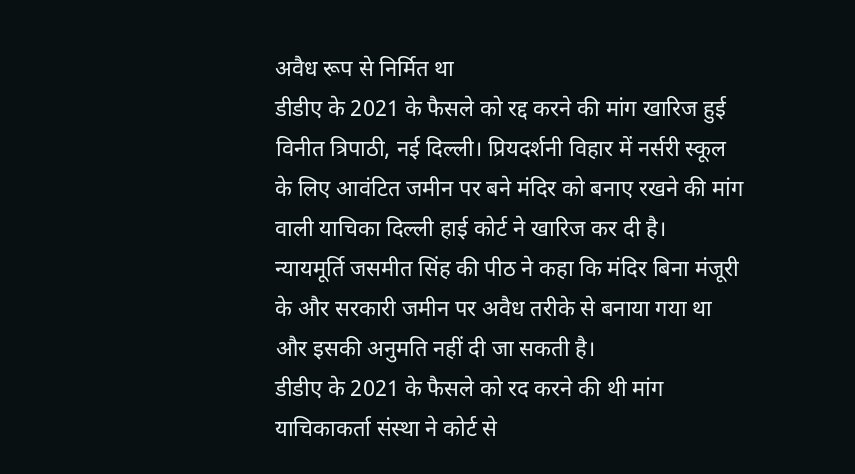अवैध रूप से निर्मित था
डीडीए के 2021 के फैसले को रद्द करने की मांग खारिज हुई
विनीत त्रिपाठी, नई दिल्ली। प्रियदर्शनी विहार में नर्सरी स्कूल के लिए आवंटित जमीन पर बने मंदिर को बनाए रखने की मांग वाली याचिका दिल्ली हाई कोर्ट ने खारिज कर दी है।
न्यायमूर्ति जसमीत सिंह की पीठ ने कहा कि मंदिर बिना मंजूरी के और सरकारी जमीन पर अवैध तरीके से बनाया गया था और इसकी अनुमति नहीं दी जा सकती है।
डीडीए के 2021 के फैसले को रद करने की थी मांग
याचिकाकर्ता संस्था ने कोर्ट से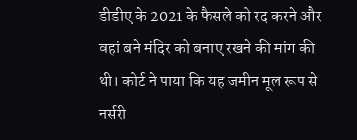डीडीए के 2021 के फैसले को रद करने और वहां बने मंदिर को बनाए रखने की मांग की थी। कोर्ट ने पाया कि यह जमीन मूल रूप से नर्सरी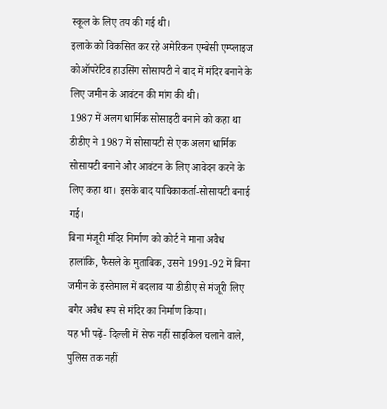स्कूल के लिए तय की गई थी।
इलाके को विकसित कर रहे अमेरिकन एम्बेसी एम्प्लाइज कोऑपरेटिव हाउसिंग सोसायटी ने बाद में मंदिर बनाने के लिए जमीन के आवंटन की मांग की थी।
1987 में अलग धार्मिक सोसाइटी बनाने को कहा था
डीडीए ने 1987 में सोसायटी से एक अलग धार्मिक सोसायटी बनाने और आवंटन के लिए आवेदन करने के लिए कहा था। इसके बाद याचिकाकर्ता-सोसायटी बनाई गई।
बिना मंजूरी मंदिर निर्माण को कोर्ट ने माना अवैध
हालांकि, फैसले के मुताबिक, उसने 1991-92 में बिना जमीन के इस्तेमाल में बदलाव या डीडीए से मंजूरी लिए बगैर अवैध रूप से मंदिर का निर्माण किया।
यह भी पढ़ें- दिल्ली में सेफ नहीं साइकिल चलाने वाले, पुलिस तक नहीं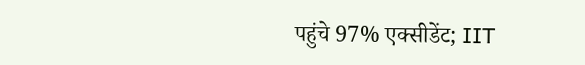पहुंचे 97% एक्सीडेंट; IIT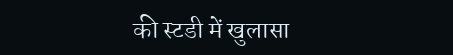की स्टडी में खुलासा